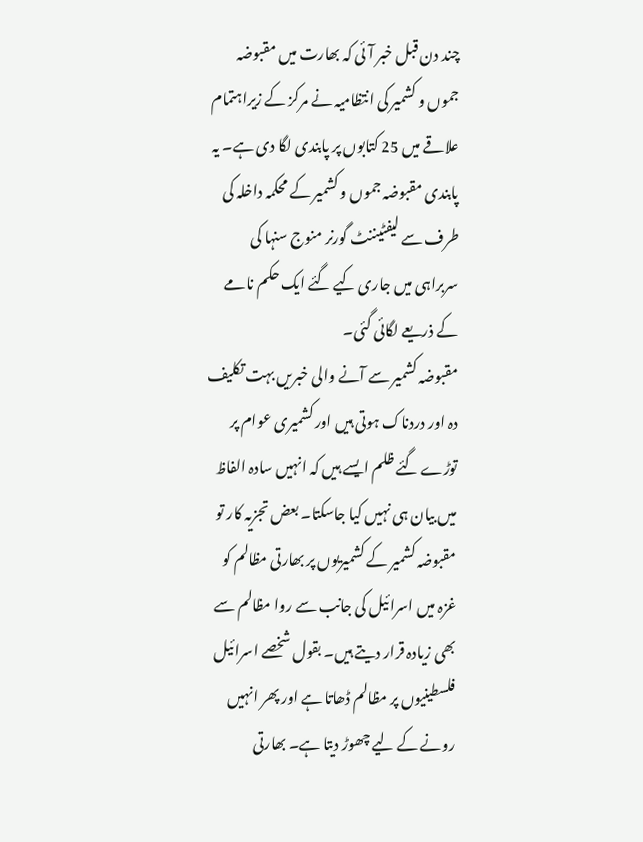چند دن قبل خبر آئی کہ بھارت میں مقبوضہ جموں و کشمیر کی انتظامیہ نے مرکز کے زیراہتمام علاقے میں 25 کتابوں پر پابندی لگا دی ہے۔ یہ پابندی مقبوضہ جموں و کشمیر کے محکمہ داخلہ کی طرف سے لیفٹیننٹ گورنر منوج سنہا کی سربراہی میں جاری کیے گئے ایک حکم نامے کے ذریعے لگائی گئی۔
مقبوضہ کشمیر سے آنے والی خبریں بہت تکلیف دہ اور دردناک ہوتی ہیں اور کشمیری عوام پر توڑے گئے ظلم ایسے ہیں کہ انہیں سادہ الفاظ میں بیان ہی نہیں کیا جاسکتا۔ بعض تجزیہ کار تو مقبوضہ کشمیر کے کشمیریوں پر بھارتی مظالم کو غزہ میں اسرائیل کی جانب سے روا مظالم سے بھی زیادہ قرار دیتے ہیں۔ بقول شخصے اسرائیل فلسطینیوں پر مظالم ڈھاتا ہے اور پھر انہیں رونے کے لیے چھوڑ دیتا ہے۔ بھارتی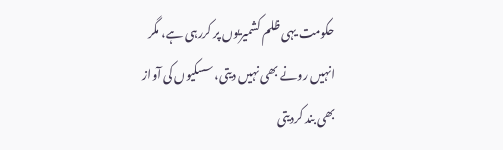حکومت یہی ظلم کشمیریوں پر کررہی ہے، مگر انہیں رونے بھی نہیں دیتی، سسکیوں کی آواز بھی بند کردیتی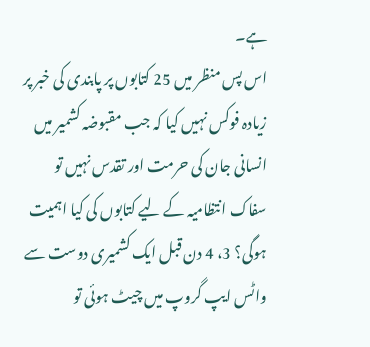ہے۔
اس پس منظر میں 25 کتابوں پر پابندی کی خبر پر زیادہ فوکس نہیں کیا کہ جب مقبوضہ کشمیر میں انسانی جان کی حرمت اور تقدس نہیں تو سفاک انتظامیہ کے لیے کتابوں کی کیا اہمیت ہوگی؟ 3، 4 دن قبل ایک کشمیری دوست سے واٹس ایپ گروپ میں چیٹ ہوئی تو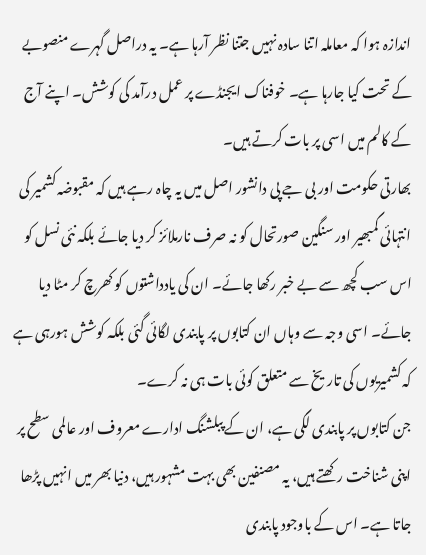اندازہ ہوا کہ معاملہ اتنا سادہ نہیں جتنا نظر آرہا ہے۔ یہ دراصل گہرے منصوبے کے تحت کیا جارہا ہے۔ خوفناک ایجنڈے پر عمل درآمد کی کوشش۔ اپنے آج کے کالم میں اسی پر بات کرتے ہیں۔
بھارتی حکومت اور بی جے پی دانشور اصل میں یہ چاہ رہے ہیں کہ مقبوضہ کشمیر کی انتہائی گمبھیر اور سنگین صورتحال کو نہ صرف نارملائز کر دیا جائے بلکہ نئی نسل کو اس سب کچھ سے بے خبر رکھا جائے۔ ان کی یادداشتوں کو کھرچ کر مٹا دیا جائے۔ اسی وجہ سے وہاں ان کتابوں پر پابندی لگائی گئی بلکہ کوشش ہورہی ہے کہ کشمیریوں کی تاریخ سے متعلق کوئی بات ہی نہ کرے۔
جن کتابوں پر پابندی لگی ہے، ان کے پبلشنگ ادارے معروف اور عالمی سطح پر اپنی شناخت رکھتے ہیں، یہ مصنفین بھی بہت مشہور ہیں، دنیا بھر میں انہیں پڑھا جاتا ہے۔ اس کے باوجود پابندی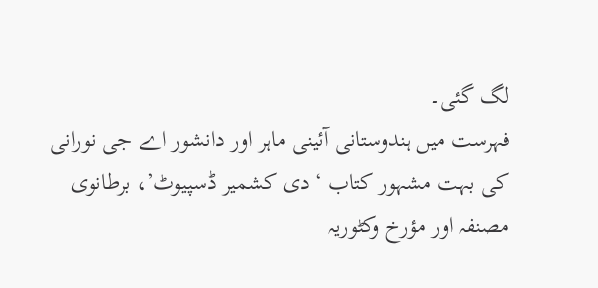لگ گئی۔
فہرست میں ہندوستانی آئینی ماہر اور دانشور اے جی نورانی کی بہت مشہور کتاب ‘دی کشمیر ڈسپیوٹ’، برطانوی مصنفہ اور مؤرخ وکٹوریہ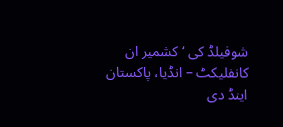شوفیلڈ کی ‘کشمیر ان کانفلیکٹ – انڈیا، پاکستان اینڈ دی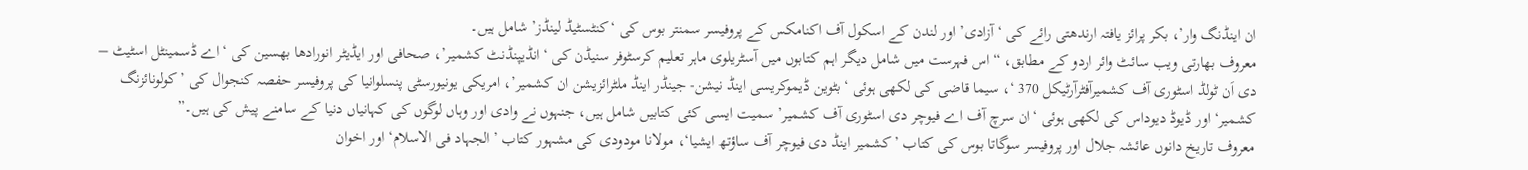ان اینڈنگ وار’، بکر پرائز یافتہ ارندھتی رائے کی ‘آزادی’ اور لندن کے اسکول آف اکنامکس کے پروفیسر سمنتر بوس کی ‘کنٹسٹیڈ لینڈز’ شامل ہیں۔
معروف بھارتی ویب سائٹ وائر اردو کے مطابق، “اس فہرست میں شامل دیگر اہم کتابوں میں آسٹریلوی ماہر تعلیم کرسٹوفر سنیڈن کی ‘انڈیپنڈنٹ کشمیر’، صحافی اور ایڈیٹر انورادھا بھسین کی ‘اے ڈسمینٹل اسٹیٹ – دی اَن ٹولڈ اسٹوری آف کشمیرآفٹرآرٹیکل 370 ‘، سیما قاضی کی لکھی ہوئی ‘بٹوین ڈیموکریسی اینڈ نیشن- جینڈر اینڈ ملٹرائزیشن ان کشمیر’، امریکی یونیورسٹی پنسلوانیا کی پروفیسر حفصہ کنجوال کی ’کولونائزنگ کشمیر‘ اور ڈیوڈ دیوداس کی لکھی ہوئی ‘ان سرچ آف اے فیوچر دی اسٹوری آف کشمیر’ سمیت ایسی کئی کتابیں شامل ہیں، جنہوں نے وادی اور وہاں لوگوں کی کہانیاں دنیا کے سامنے پیش کی ہیں۔”
معروف تاریخ دانوں عائشہ جلال اور پروفیسر سوگاتا بوس کی کتاب ’کشمیر اینڈ دی فیوچر آف ساؤتھ ایشیا‘، مولانا مودودی کی مشہور کتاب ’الجہاد فی الاسلام‘ اور اخوان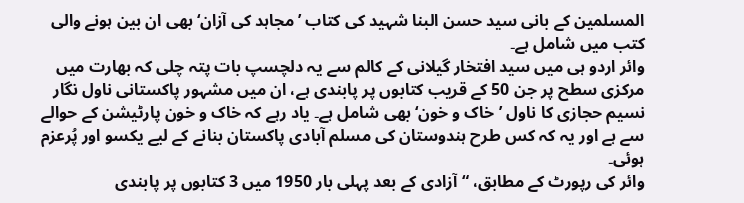المسلمین کے بانی سید حسن البنا شہید کی کتاب ’مجاہد کی آزان‘ بھی ان بین ہونے والی کتب میں شامل ہے۔
وائر اردو ہی میں سید افتخار گیلانی کے کالم سے یہ دلچسپ بات پتہ چلی کہ بھارت میں مرکزی سطح پر جن 50 کے قریب کتابوں پر پابندی ہے، ان میں مشہور پاکستانی ناول نگار نسیم حجازی کا ناول ’خاک و خون‘ بھی شامل ہے۔ یاد رہے کہ خاک و خون پارٹیشن کے حوالے سے ہے اور یہ کہ کس طرح ہندوستان کی مسلم آبادی پاکستان بنانے کے لیے یکسو اور پُرعزم ہوئی۔
وائر کی رپورٹ کے مطابق، “آزادی کے بعد پہلی بار 1950 میں 3 کتابوں پر پابندی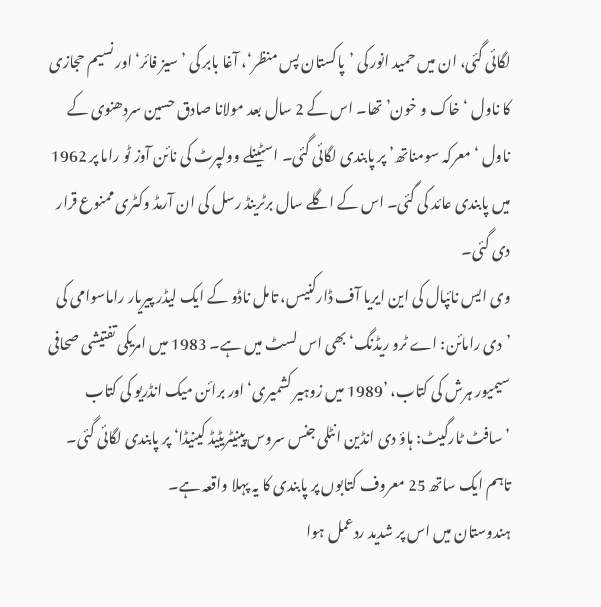لگائی گئی، ان میں حمید انور کی ’پاکستان پس منظر‘، آغا بابر کی ’سیز فائر‘ اور نسیم حجازی کا ناول ‘خاک و خون’ تھا۔ اس کے 2 سال بعد مولانا صادق حسین سردھنوی کے ناول ‘معرکہ سومناتھ’ پر پابندی لگائی گئی۔ اسٹینلے وولپرٹ کی نائن آوز ٹو راما پر 1962 میں پابندی عائد کی گئی۔ اس کے اگلے سال برٹرینڈ رسل کی ان آرمڈ وکٹری ممنوع قرار دی گئی۔
وی ایس نائپال کی این ایریا آف ڈارکنیس، تامل ناڈو کے ایک لیڈر پیریار راماسوامی کی ’دی رامائن: اے ٹرو ریڈنگ‘ بھی اس لسٹ میں ہے۔ 1983 میں امریکی تفتیشی صحافی سیمیور ہرش کی کتاب، ’1989 میں زوہیر کشمیری‘ اور برائن میک انڈریو کی کتاب ’سافٹ ٹارگیٹ: ہاؤ دی انڈین انٹلی جنس سروس پینیٹریٹیڈ کینیڈا‘ پر پابندی لگائی گئی۔ تاہم ایک ساتھ 25 معروف کتابوں پر پابندی کا یہ پہلا واقعہ ہے۔
ہندوستان میں اس پر شدید ردعمل ہوا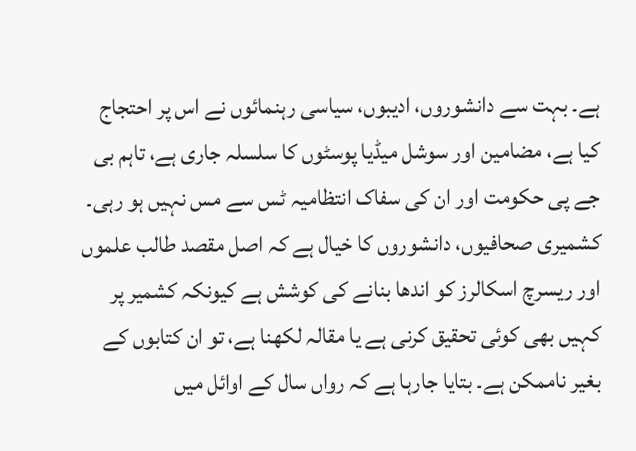ہے۔ بہت سے دانشوروں، ادیبوں، سیاسی رہنمائوں نے اس پر احتجاج کیا ہے، مضامین اور سوشل میڈیا پوسٹوں کا سلسلہ جاری ہے، تاہم بی جے پی حکومت اور ان کی سفاک انتظامیہ ٹس سے مس نہیں ہو رہی۔
کشمیری صحافیوں، دانشوروں کا خیال ہے کہ اصل مقصد طالب علموں اور ریسرچ اسکالرز کو اندھا بنانے کی کوشش ہے کیونکہ کشمیر پر کہیں بھی کوئی تحقیق کرنی ہے یا مقالہ لکھنا ہے، تو ان کتابوں کے بغیر ناممکن ہے۔ بتایا جارہا ہے کہ رواں سال کے اوائل میں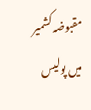مقبوضہ کشمیر میں پولیس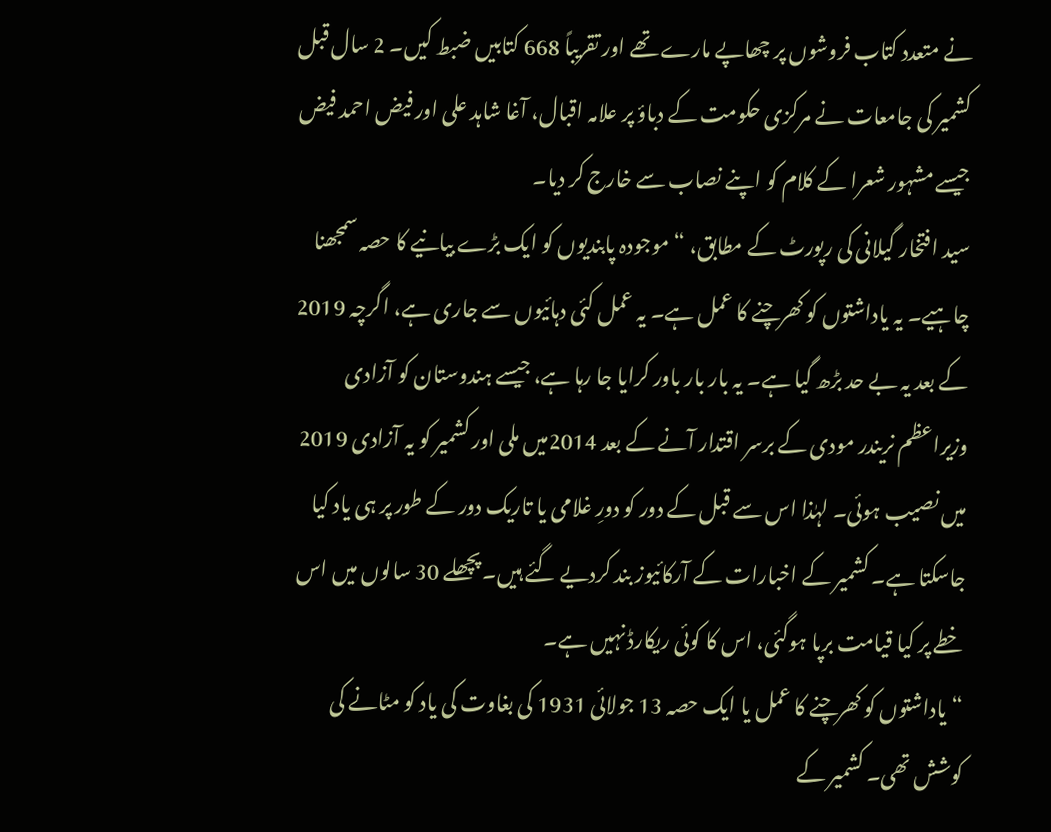نے متعدد کتاب فروشوں پر چھاپے مارے تھے اور تقریباً 668 کتابیں ضبط کیں۔ 2 سال قبل کشمیر کی جامعات نے مرکزی حکومت کے دباؤ پر علامہ اقبال، آغا شاہد علی اور فیض احمد فیض جیسے مشہور شعرا کے کلام کو اپنے نصاب سے خارج کر دیا۔
سید افتخار گیلانی کی رپورٹ کے مطابق، “موجودہ پابندیوں کو ایک بڑے بیانیے کا حصہ سمجھنا چاہیے۔ یہ یاداشتوں کو کھرچنے کا عمل ہے۔ یہ عمل کئی دہائیوں سے جاری ہے، اگرچہ 2019 کے بعد یہ بے حد بڑھ گیا ہے۔ یہ بار بار باور کرایا جا رہا ہے، جیسے ہندوستان کو آزادی وزیراعظم نریندر مودی کے برسر اقتدار آنے کے بعد 2014میں ملی اور کشمیر کو یہ آزادی 2019 میں نصیب ہوئی۔ لہٰذا اس سے قبل کے دور کو دورِ غلامی یا تاریک دور کے طور پر ہی یاد کیا جاسکتا ہے۔ کشمیر کے اخبارات کے آرکائیوز بند کردیے گئے ہیں۔ پچھلے 30 سالوں میں اس خطے پر کیا قیامت برپا ہوگئی، اس کا کوئی ریکارڈ نہیں ہے۔
“یاداشتوں کو کھرچنے کا عمل یا ایک حصہ 13 جولائی 1931 کی بغاوت کی یاد کو مٹانے کی کوشش تھی۔ کشمیر کے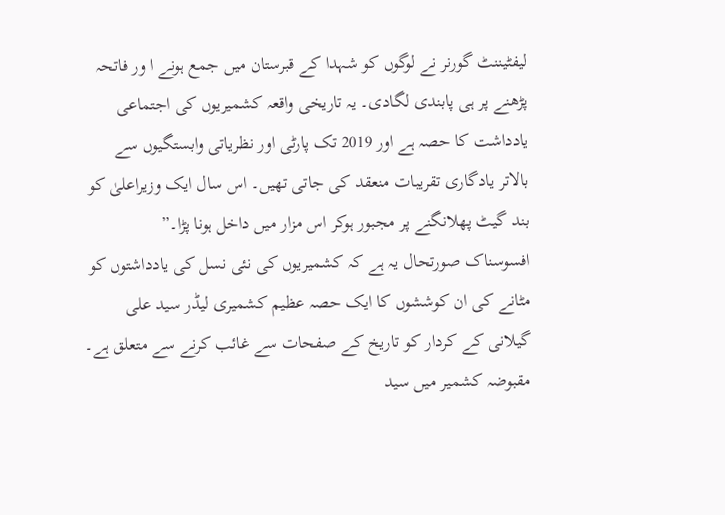لیفٹیننٹ گورنر نے لوگوں کو شہدا کے قبرستان میں جمع ہونے ا ور فاتحہ پڑھنے پر ہی پابندی لگادی۔ یہ تاریخی واقعہ کشمیریوں کی اجتماعی یادداشت کا حصہ ہے اور 2019 تک پارٹی اور نظریاتی وابستگیوں سے بالاتر یادگاری تقریبات منعقد کی جاتی تھیں۔ اس سال ایک وزیراعلیٰ کو بند گیٹ پھلانگنے پر مجبور ہوکر اس مزار میں داخل ہونا پڑا۔”
افسوسناک صورتحال یہ ہے کہ کشمیریوں کی نئی نسل کی یادداشتوں کو مٹانے کی ان کوششوں کا ایک حصہ عظیم کشمیری لیڈر سید علی گیلانی کے کردار کو تاریخ کے صفحات سے غائب کرنے سے متعلق ہے۔ مقبوضہ کشمیر میں سید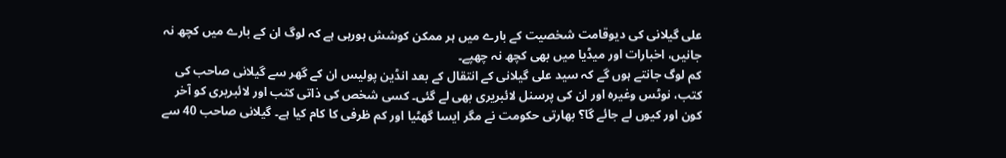علی گیلانی کی دیوقامت شخصیت کے بارے میں ہر ممکن کوشش ہورہی ہے کہ لوگ ان کے بارے میں کچھ نہ جانیں، اخبارات اور میڈیا میں بھی کچھ نہ چھپے۔
کم لوگ جانتے ہوں گے کہ سید علی گیلانی کے انتقال کے بعد انڈین پولیس ان کے گھر سے گیلانی صاحب کی کتب، نوٹس وغیرہ اور ان کی پرسنل لائبریری بھی لے گئی۔ کسی شخص کی ذاتی کتب اور لائبریری کو آخر کون اور کیوں لے جائے گا؟ بھارتی حکومت نے مگر ایسا گھٹیا اور کم ظرفی کا کام کیا ہے۔ گیلانی صاحب 40 سے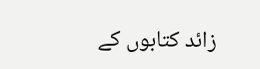زائد کتابوں کے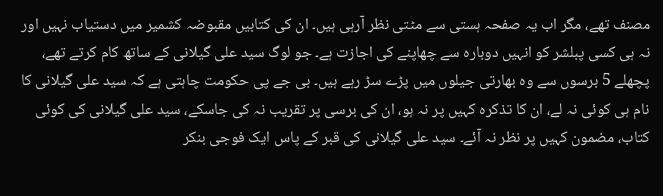مصنف تھے، مگر اب یہ صفحہ ہستی سے مٹتی نظر آرہی ہیں۔ ان کی کتابیں مقبوضہ کشمیر میں دستیاب نہیں اور نہ ہی کسی پبلشر کو انہیں دوبارہ سے چھاپنے کی اجازت ہے۔ جو لوگ سید علی گیلانی کے ساتھ کام کرتے تھے، پچھلے 5 برسوں سے وہ بھارتی جیلوں میں پڑے سڑ رہے ہیں۔ بی جے پی حکومت چاہتی ہے کہ سید علی گیلانی کا نام ہی کوئی نہ لے، ان کا تذکرہ کہیں پر نہ ہو، ان کی برسی پر تقریب نہ کی جاسکے، سید علی گیلانی کی کوئی کتاب، مضمون کہیں پر نظر نہ آئے۔ سید علی گیلانی کی قبر کے پاس ایک فوجی بنکر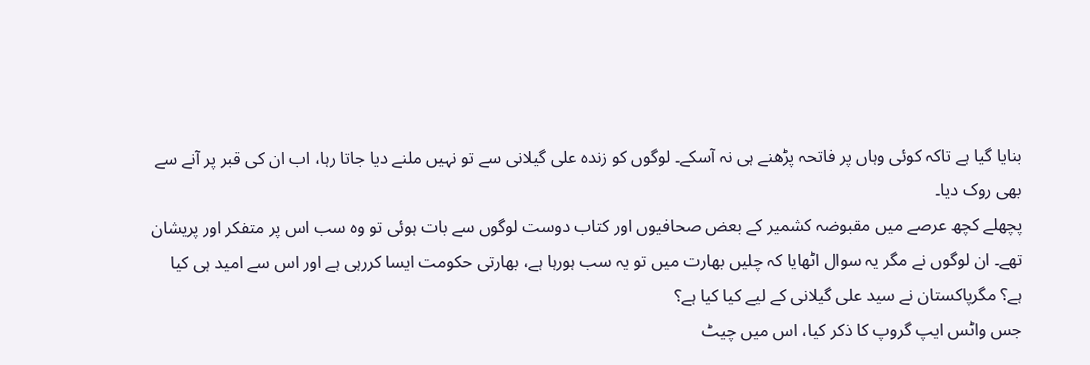بنایا گیا ہے تاکہ کوئی وہاں پر فاتحہ پڑھنے ہی نہ آسکے۔ لوگوں کو زندہ علی گیلانی سے تو نہیں ملنے دیا جاتا رہا، اب ان کی قبر پر آنے سے بھی روک دیا۔
پچھلے کچھ عرصے میں مقبوضہ کشمیر کے بعض صحافیوں اور کتاب دوست لوگوں سے بات ہوئی تو وہ سب اس پر متفکر اور پریشان تھے۔ ان لوگوں نے مگر یہ سوال اٹھایا کہ چلیں بھارت میں تو یہ سب ہورہا ہے، بھارتی حکومت ایسا کررہی ہے اور اس سے امید ہی کیا ہے؟ مگرپاکستان نے سید علی گیلانی کے لیے کیا کیا ہے؟
جس واٹس ایپ گروپ کا ذکر کیا، اس میں چیٹ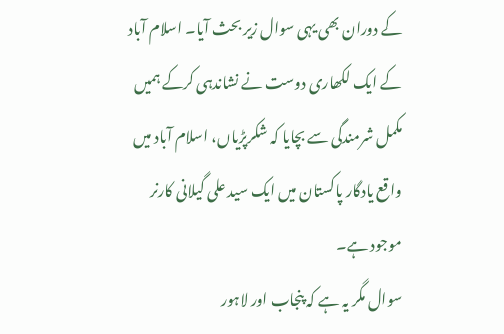کے دوران بھی یہی سوال زیر بحث آیا۔ اسلام آباد کے ایک لکھاری دوست نے نشاندہی کرکے ہمیں مکمل شرمندگی سے بچایا کہ شکرپڑیاں، اسلام آباد میں واقع یادگار پاکستان میں ایک سید علی گیلانی کارنر موجود ہے۔
سوال مگر یہ ہے کہ پنجاب اور لاہور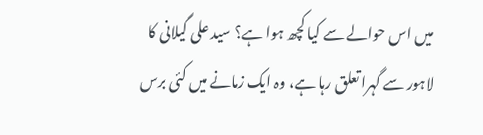میں اس حوالے سے کیا کچھ ہوا ہے؟ سید علی گیلانی کا لاہور سے گہرا تعلق رہا ہے، وہ ایک زمانے میں کئی برس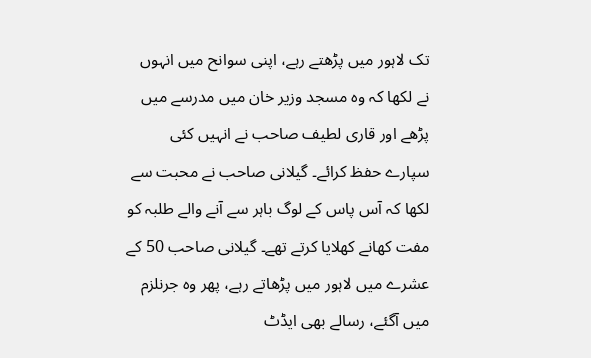تک لاہور میں پڑھتے رہے، اپنی سوانح میں انہوں نے لکھا کہ وہ مسجد وزیر خان میں مدرسے میں پڑھے اور قاری لطیف صاحب نے انہیں کئی سپارے حفظ کرائے۔ گیلانی صاحب نے محبت سے لکھا کہ آس پاس کے لوگ باہر سے آنے والے طلبہ کو مفت کھانے کھلایا کرتے تھے۔ گیلانی صاحب 50 کے عشرے میں لاہور میں پڑھاتے رہے، پھر وہ جرنلزم میں آگئے، رسالے بھی ایڈٹ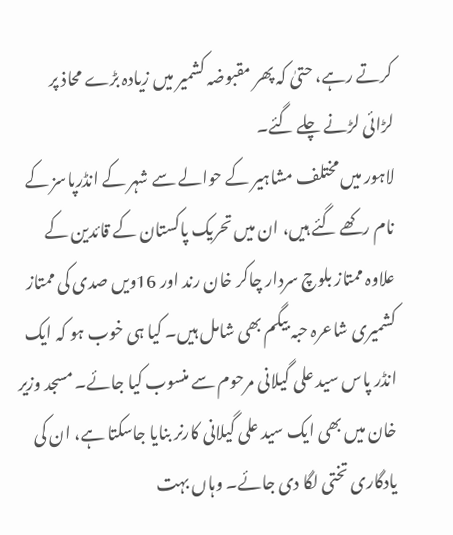کرتے رہے، حتیٰ کہ پھر مقبوضہ کشمیر میں زیادہ بڑے محاذ پر لڑائی لڑنے چلے گئے۔
لاہور میں مختلف مشاہیر کے حوالے سے شہر کے انڈرپاسز کے نام رکھے گئے ہیں، ان میں تحریک پاکستان کے قائدین کے علاوہ ممتاز بلوچ سردار چاکر خان رند اور 16ویں صدی کی ممتاز کشمیری شاعرہ حبہ بیگم بھی شامل ہیں۔ کیا ہی خوب ہو کہ ایک انڈر پاس سید علی گیلانی مرحوم سے منسوب کیا جائے۔ مسجد وزیر خان میں بھی ایک سید علی گیلانی کارنر بنایا جاسکتا ہے، ان کی یادگاری تختی لگا دی جائے۔ وہاں بہت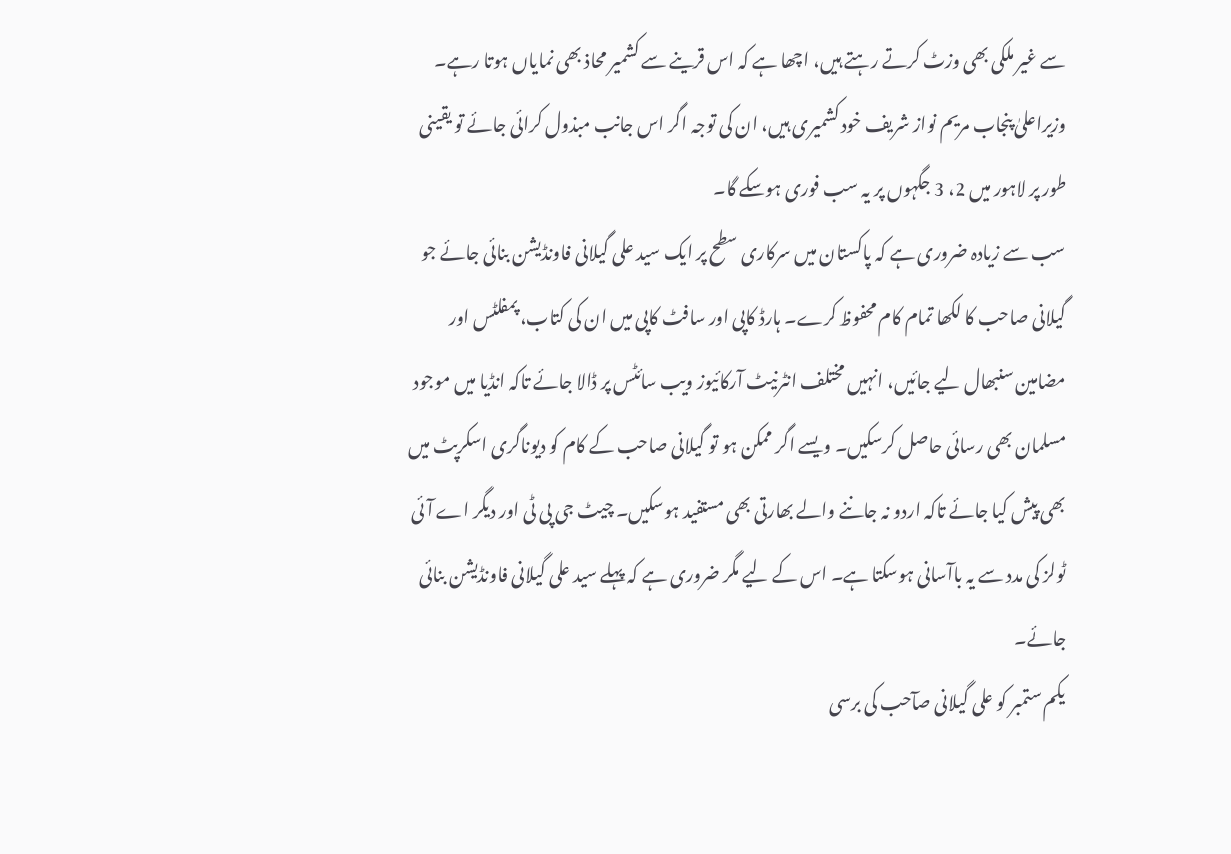سے غیر ملکی بھی وزٹ کرتے رہتے ہیں، اچھا ہے کہ اس قرینے سے کشمیر محاذ بھی نمایاں ہوتا رہے۔ وزیراعلیٰ پنجاب مریم نواز شریف خود کشمیری ہیں، ان کی توجہ اگر اس جانب مبذول کرائی جائے تو یقینی طور پر لاہور میں 2، 3 جگہوں پر یہ سب فوری ہوسکے گا۔
سب سے زیادہ ضروری ہے کہ پاکستان میں سرکاری سطح پر ایک سید علی گیلانی فاونڈیشن بنائی جائے جو گیلانی صاحب کا لکھا تمام کام محفوظ کرے۔ ہارڈ کاپی اور سافٹ کاپی میں ان کی کتاب، پمفلٹس اور مضامین سنبھال لیے جائیں، انہیں مختلف انٹرنیٹ آرکائیوز ویب سائٹس پر ڈالا جائے تاکہ انڈیا میں موجود مسلمان بھی رسائی حاصل کرسکیں۔ ویسے اگر ممکن ہو تو گیلانی صاحب کے کام کو دیوناگری اسکرپٹ میں بھی پیش کیا جائے تاکہ اردو نہ جاننے والے بھارتی بھی مستفید ہوسکیں۔ چیٹ جی پی ٹی اور دیگر اے آئی ٹولز کی مدد سے یہ باآسانی ہوسکتا ہے۔ اس کے لیے مگر ضروری ہے کہ پہلے سید علی گیلانی فاونڈیشن بنائی جائے۔
یکم ستمبر کو علی گیلانی صآحب کی برسی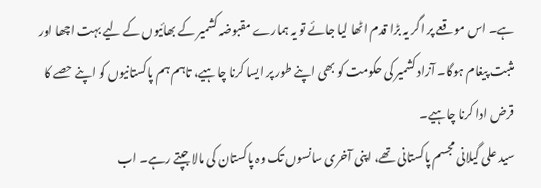ہے۔ اس موقعے پر اگر یہ بڑا قدم اٹھا لیا جائے تو یہ ہمارے مقبوضہ کشمیر کے بھائیوں کے لیے بہت اچھا اور مثبت پیغام ہوگا۔ آزاد کشمیر کی حکومت کو بھی اپنے طور پر ایسا کرنا چاہیے، تاہم ہم پاکستانیوں کو اپنے حصے کا قرض ادا کرنا چاہیے۔
سید علی گیلانی مجسم پاکستانی تھے، اپنی آخری سانسوں تک وہ پاکستان کی مالا جپتے رہے۔ اب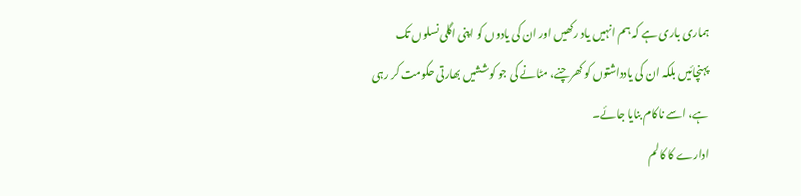ہماری باری ہے کہ ہم انہیں یاد رکھیں اور ان کی یادوں کو اپنی اگلی نسلوں تک پہنچائیں بلکہ ان کی یادداشتوں کو کھرچنے، مٹانے کی جو کوششیں بھارتی حکومت کر رہی ہے، اسے ناکام بنایا جائے۔
ادارے کا کالم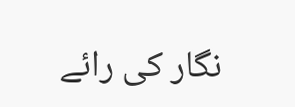نگار کی رائے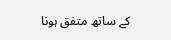کے ساتھ متفق ہونا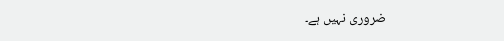ضروری نہیں ہے۔